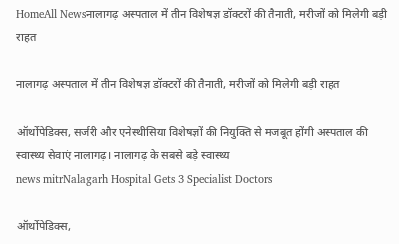HomeAll Newsनालागढ़ अस्पताल में तीन विशेषज्ञ डॉक्टरों की तैनाती, मरीजों को मिलेगी बड़ी राहत

नालागढ़ अस्पताल में तीन विशेषज्ञ डॉक्टरों की तैनाती, मरीजों को मिलेगी बड़ी राहत

ऑर्थोपेडिक्स, सर्जरी और एनेस्थीसिया विशेषज्ञों की नियुक्ति से मजबूत होंगी अस्पताल की स्वास्थ्य सेवाएं नालागढ़। नालागढ़ के सबसे बड़े स्वास्थ्य
news mitrNalagarh Hospital Gets 3 Specialist Doctors

ऑर्थोपेडिक्स,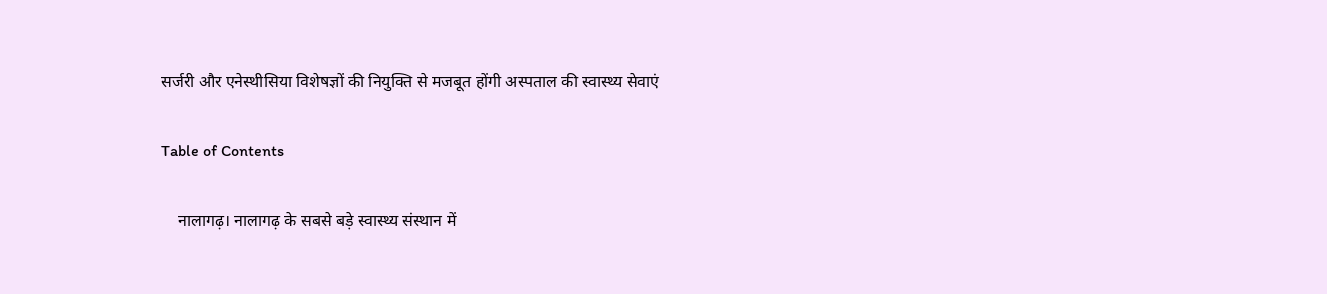सर्जरी और एनेस्थीसिया विशेषज्ञों की नियुक्ति से मजबूत होंगी अस्पताल की स्वास्थ्य सेवाएं

Table of Contents

    नालागढ़। नालागढ़ के सबसे बड़े स्वास्थ्य संस्थान में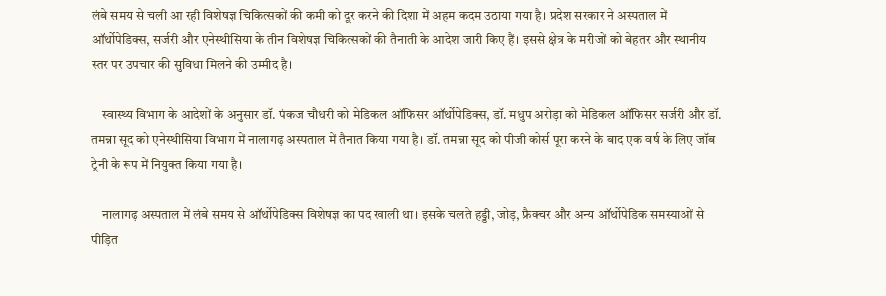लंबे समय से चली आ रही विशेषज्ञ चिकित्सकों की कमी को दूर करने की दिशा में अहम कदम उठाया गया है। प्रदेश सरकार ने अस्पताल में ऑर्थोपेडिक्स, सर्जरी और एनेस्थीसिया के तीन विशेषज्ञ चिकित्सकों की तैनाती के आदेश जारी किए हैं। इससे क्षेत्र के मरीजों को बेहतर और स्थानीय स्तर पर उपचार की सुविधा मिलने की उम्मीद है।

    स्वास्थ्य विभाग के आदेशों के अनुसार डॉ. पंकज चौधरी को मेडिकल ऑफिसर ऑर्थोपेडिक्स, डॉ. मधुप अरोड़ा को मेडिकल ऑफिसर सर्जरी और डॉ. तमन्ना सूद को एनेस्थीसिया विभाग में नालागढ़ अस्पताल में तैनात किया गया है। डॉ. तमन्ना सूद को पीजी कोर्स पूरा करने के बाद एक वर्ष के लिए जॉब ट्रेनी के रूप में नियुक्त किया गया है।

    नालागढ़ अस्पताल में लंबे समय से ऑर्थोपेडिक्स विशेषज्ञ का पद खाली था। इसके चलते हड्डी, जोड़, फ्रैक्चर और अन्य ऑर्थोपेडिक समस्याओं से पीड़ित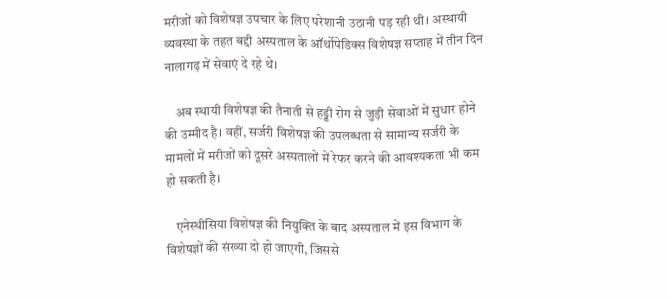मरीजों को विशेषज्ञ उपचार के लिए परेशानी उठानी पड़ रही थी। अस्थायी व्यवस्था के तहत बद्दी अस्पताल के ऑर्थोपेडिक्स विशेषज्ञ सप्ताह में तीन दिन नालागढ़ में सेवाएं दे रहे थे।

    अब स्थायी विशेषज्ञ की तैनाती से हड्डी रोग से जुड़ी सेवाओं में सुधार होने की उम्मीद है। वहीं, सर्जरी विशेषज्ञ की उपलब्धता से सामान्य सर्जरी के मामलों में मरीजों को दूसरे अस्पतालों में रेफर करने की आवश्यकता भी कम हो सकती है।

    एनेस्थीसिया विशेषज्ञ की नियुक्ति के बाद अस्पताल में इस विभाग के विशेषज्ञों की संख्या दो हो जाएगी, जिससे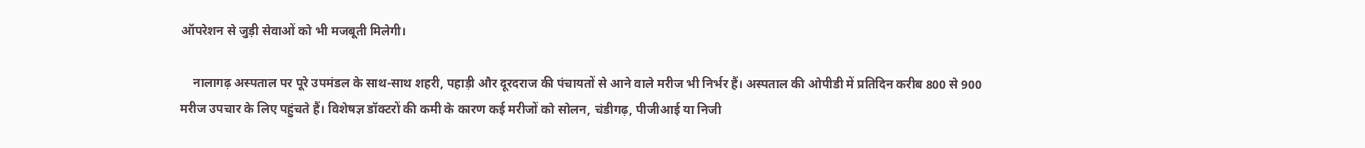ऑपरेशन से जुड़ी सेवाओं को भी मजबूती मिलेगी।

    नालागढ़ अस्पताल पर पूरे उपमंडल के साथ-साथ शहरी, पहाड़ी और दूरदराज की पंचायतों से आने वाले मरीज भी निर्भर हैं। अस्पताल की ओपीडी में प्रतिदिन करीब 800 से 900 मरीज उपचार के लिए पहुंचते हैं। विशेषज्ञ डॉक्टरों की कमी के कारण कई मरीजों को सोलन, चंडीगढ़, पीजीआई या निजी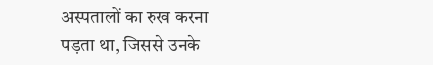अस्पतालों का रुख करना पड़ता था, जिससे उनके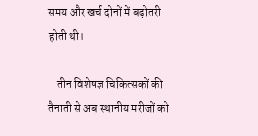समय और खर्च दोनों में बढ़ोतरी होती थी।

    तीन विशेषज्ञ चिकित्सकों की तैनाती से अब स्थानीय मरीजों को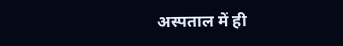अस्पताल में ही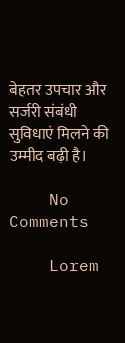बेहतर उपचार और सर्जरी संबंधी सुविधाएं मिलने की उम्मीद बढ़ी है।

    No Comments

    Lorem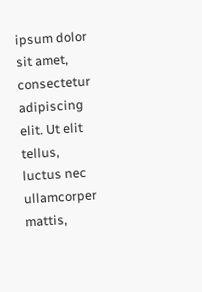ipsum dolor sit amet, consectetur adipiscing elit. Ut elit tellus, luctus nec ullamcorper mattis,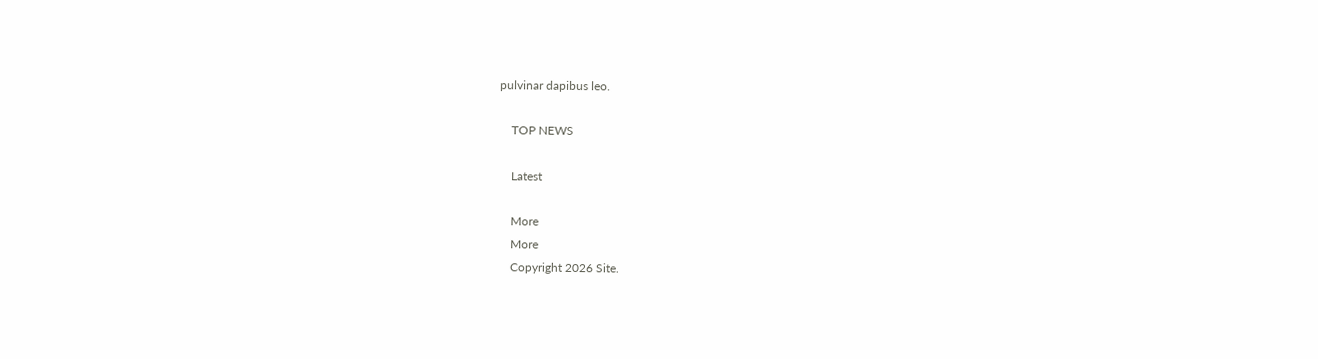pulvinar dapibus leo.

    TOP NEWS

    Latest

    More
    More
    Copyright 2026 Site.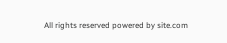All rights reserved powered by site.com